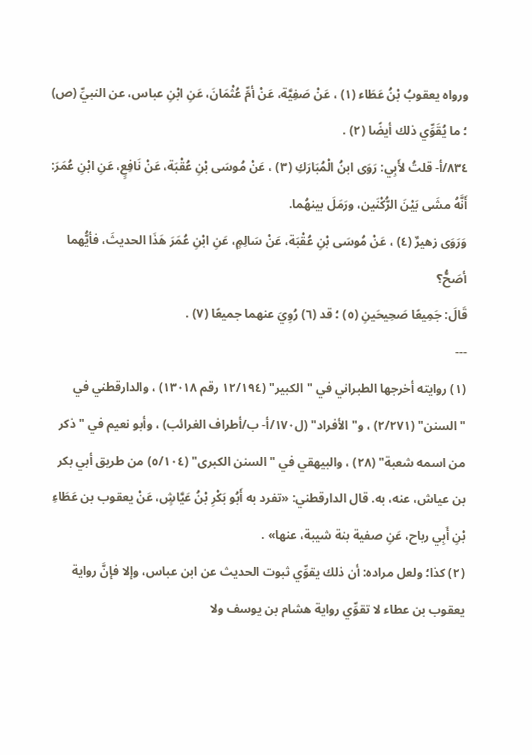ورواه يعقوبُ بْنُ عَطَاء (١) ، عَنْ صَفِيَّة، عَنْ أمِّ عُثْمَانَ، عَنِ ابْنِ عباس، عن النبيِّ (ص) ؛ ما يُقَوِّي ذلك أيضًا (٢) .
٨٣٤/أ- قلتُ لأَبِي: رَوَى ابنُ الْمُبَارَكِ (٣) ، عَنْ مُوسَى بْنِ عُقْبَة، عَنْ نَافِعٍ، عَنِ ابْنِ عُمَرَ: أَنَّهُ مشَى بَيْنَ الرُّكْنَين، ورَمَلَ بينهُما.
وَرَوَى زهيرٌ (٤) ، عَنْ مُوسَى بْنِ عُقْبَة، عَنْ سَالِمٍ، عَنِ ابْنِ عُمَرَ هَذَا الحديثَ، فأيُّهما أصَحُّ؟
قَالَ: جَمِيعًا صَحِيحَينِ (٥) ؛ قد (٦) رُوِيَ عنهما جميعًا (٧) .
---
(١) روايته أخرجها الطبراني في "الكبير" (١٢/١٩٤ رقم ١٣٠١٨) ، والدارقطني في "السنن" (٢/٢٧١) ، و"الأفراد" (ل١٧٠/أ- ب/أطراف الغرائب) ، وأبو نعيم في "ذكر من اسمه شعبة" (٢٨) ، والبيهقي في "السنن الكبرى" (٥/١٠٤) من طريق أبي بكر بن عياش، عنه، به. قال الدارقطني: «تفرد به أَبُو بَكْرِ بْنُ عَيَّاشٍ، عَنْ يعقوب بن عَطَاءِ بْنِ أَبِي رباح، عَنِ صفية بنة شيبة، عنها» .
(٢) كذا؛ ولعل مراده: أن ذلك يقوِّي ثبوت الحديث عن ابن عباس، وإلا فإنَّ رواية يعقوب بن عطاء لا تقوِّي رواية هشام بن يوسف ولا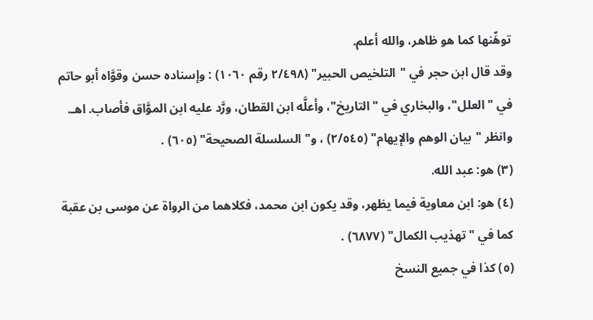توهِّنها كما هو ظاهر، والله أعلم.
وقد قال ابن حجر في "التلخيص الحبير" (٢/٤٩٨ رقم ١٠٦٠) : وإسناده حسن وقوَّاه أبو حاتم في "العلل"، والبخاري في "التاريخ"، وأعلَّه ابن القطان، ورَّد عليه ابن الموَّاق فأصاب. اهـ. وانظر "بيان الوهم والإيهام" (٢/٥٤٥) ، و"السلسلة الصحيحة" (٦٠٥) .
(٣) هو: عبد الله.
(٤) هو: ابن معاوية فيما يظهر، وقد يكون ابن محمد، فكلاهما من الرواة عن موسى بن عقبة كما في "تهذيب الكمال" (٦٨٧٧) .
(٥) كذا في جميع النسخ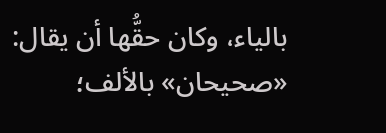بالياء، وكان حقُّها أن يقال: «صحيحان» بالألف؛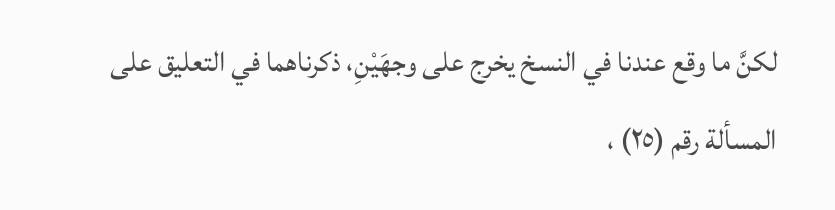لكنَّ ما وقع عندنا في النسخ يخرج على وجهَيْنِ، ذكرناهما في التعليق على المسألة رقم (٢٥) ،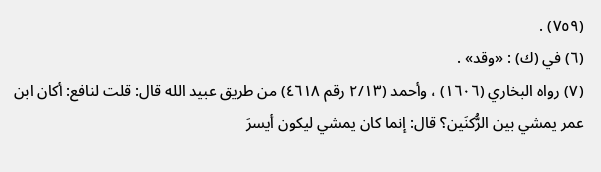(٧٥٩) .
(٦) في (ك) : «وقد» .
(٧) رواه البخاري (١٦٠٦) ، وأحمد (٢/١٣ رقم ٤٦١٨) من طريق عبيد الله قال: قلت لنافع: أكان ابن عمر يمشي بين الرُّكنَين؟ قال: إنما كان يمشي ليكون أيسرَ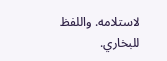لاستلامه. واللفظ للبخاري.